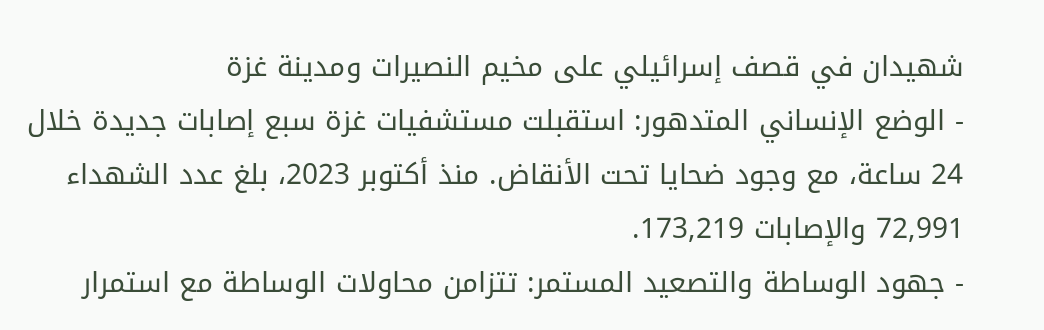شهيدان في قصف إسرائيلي على مخيم النصيرات ومدينة غزة
- الوضع الإنساني المتدهور: استقبلت مستشفيات غزة سبع إصابات جديدة خلال 24 ساعة، مع وجود ضحايا تحت الأنقاض. منذ أكتوبر 2023، بلغ عدد الشهداء 72,991 والإصابات 173,219.
- جهود الوساطة والتصعيد المستمر: تتزامن محاولات الوساطة مع استمرار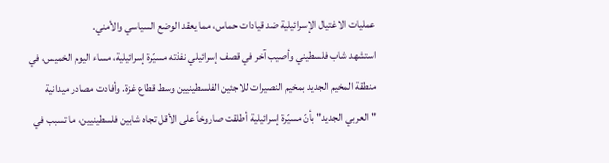عمليات الاغتيال الإسرائيلية ضد قيادات حماس، مما يعقد الوضع السياسي والأمني.
استشهد شاب فلسطيني وأصيب آخر في قصف إسرائيلي نفذته مسيّرة إسرائيلية، مساء اليوم الخميس، في منطقة المخيم الجديد بمخيم النصيرات للاجئين الفلسطينيين وسط قطاع غزة. وأفادت مصادر ميدانية "العربي الجديد" بأنّ مسيّرة إسرائيلية أطلقت صاروخاً على الأقل تجاه شابين فلسطينيين، ما تسبب في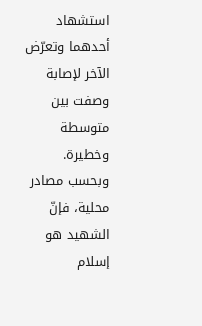استشهاد أحدهما وتعرّض الآخر لإصابة وصفت بين متوسطة وخطيرة.
وبحسب مصادر محلية، فإنّ الشهيد هو إسلام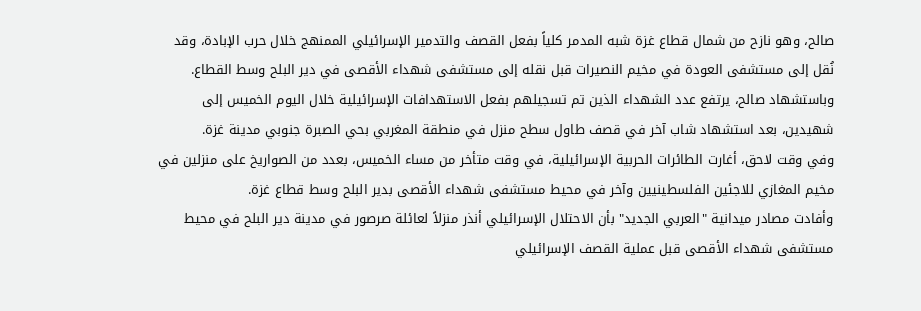صالح، وهو نازح من شمال قطاع غزة شبه المدمر كلياً بفعل القصف والتدمير الإسرائيلي الممنهج خلال حرب الإبادة، وقد نُقل إلى مستشفى العودة في مخيم النصيرات قبل نقله إلى مستشفى شهداء الأقصى في دير البلح وسط القطاع. وباستشهاد صالح، يرتفع عدد الشهداء الذين تم تسجيلهم بفعل الاستهدافات الإسرائيلية خلال اليوم الخميس إلى شهيدين، بعد استشهاد شاب آخر في قصف طاول سطح منزل في منطقة المغربي بحي الصبرة جنوبي مدينة غزة.
وفي وقت لاحق، أغارت الطائرات الحربية الإسرائيلية، في وقت متأخر من مساء الخميس، بعدد من الصواريخ على منزلين في مخيم المغازي للاجئين الفلسطينيين وآخر في محيط مستشفى شهداء الأقصى بدير البلح وسط قطاع غزة.
وأفادت مصادر ميدانية "العربي الجديد" بأن الاحتلال الإسرائيلي أنذر منزلاً لعائلة صرصور في مدينة دير البلح في محيط مستشفى شهداء الأقصى قبل عملية القصف الإسرائيلي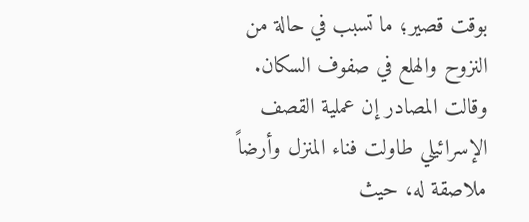بوقت قصير؛ ما تسبب في حالة من النزوح والهلع في صفوف السكان.
وقالت المصادر إن عملية القصف الإسرائيلي طاولت فناء المنزل وأرضاً ملاصقة له، حيث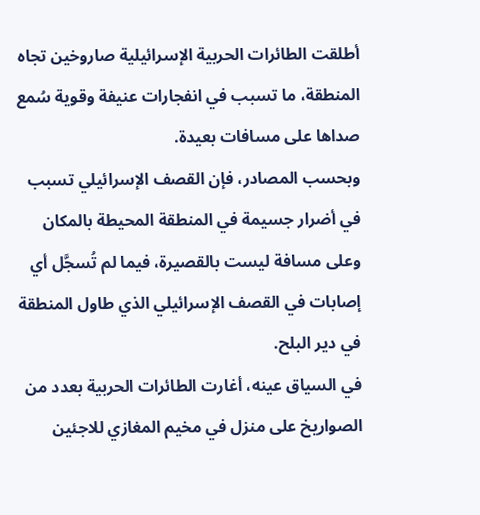أطلقت الطائرات الحربية الإسرائيلية صاروخين تجاه المنطقة، ما تسبب في انفجارات عنيفة وقوية سُمع صداها على مسافات بعيدة.
وبحسب المصادر، فإن القصف الإسرائيلي تسبب في أضرار جسيمة في المنطقة المحيطة بالمكان وعلى مسافة ليست بالقصيرة، فيما لم تُسجَّل أي إصابات في القصف الإسرائيلي الذي طاول المنطقة في دير البلح.
في السياق عينه، أغارت الطائرات الحربية بعدد من الصواريخ على منزل في مخيم المغازي للاجئين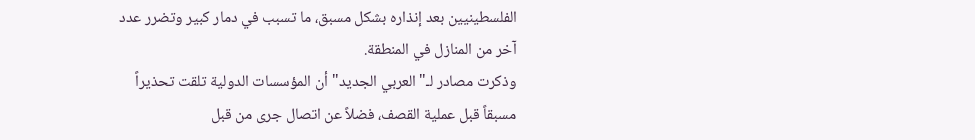الفلسطينيين بعد إنذاره بشكل مسبق، ما تسبب في دمار كبير وتضرر عدد آخر من المنازل في المنطقة.
وذكرت مصادر لـ"العربي الجديد" أن المؤسسات الدولية تلقت تحذيراً مسبقاً قبل عملية القصف، فضلاً عن اتصال جرى من قبل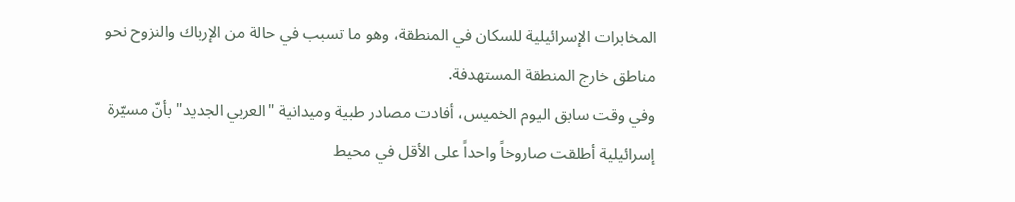المخابرات الإسرائيلية للسكان في المنطقة، وهو ما تسبب في حالة من الإرباك والنزوح نحو مناطق خارج المنطقة المستهدفة.
وفي وقت سابق اليوم الخميس، أفادت مصادر طبية وميدانية "العربي الجديد" بأنّ مسيّرة إسرائيلية أطلقت صاروخاً واحداً على الأقل في محيط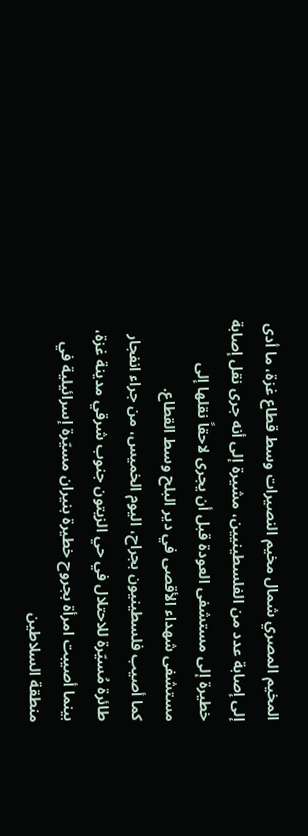المخيم المصري شمال مخيم النصيرات وسط قطاع غزة، ما أدى إلى إصابة عدد من الفلسطينيين، مشيرة إلى أنه جرى نقل إصابة خطيرة إلى مستشفى العودة قبل أن يجرى لاحقاً نقلها إلى مستشفى شهداء الأقصى في دير البلح وسط القطاع.
كما أصيب فلسطينيون بجراح، اليوم الخميس، من جراء انفجار طائرة مُسيّرة للاحتلال في حي الزيتون جنوب شرقي مدينة غزة، بينما أصيبت امرأة بجروح خطيرة بنيران مسيّرة إسرائيلية في منطقة السلاطين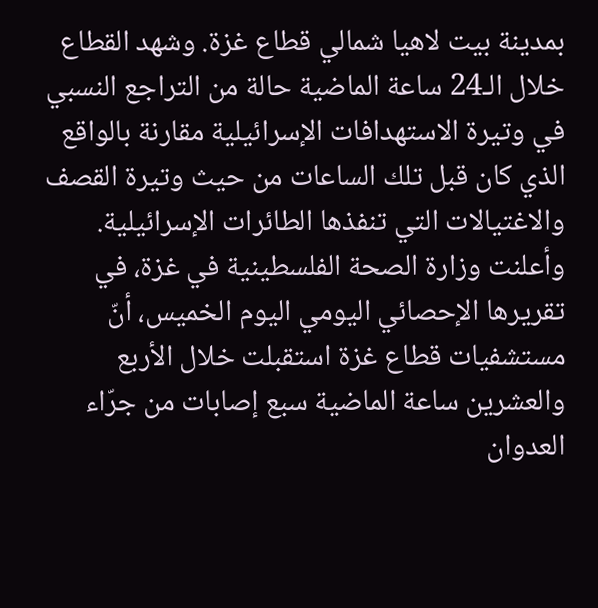بمدينة بيت لاهيا شمالي قطاع غزة. وشهد القطاع خلال الـ24 ساعة الماضية حالة من التراجع النسبي في وتيرة الاستهدافات الإسرائيلية مقارنة بالواقع الذي كان قبل تلك الساعات من حيث وتيرة القصف والاغتيالات التي تنفذها الطائرات الإسرائيلية.
وأعلنت وزارة الصحة الفلسطينية في غزة، في تقريرها الإحصائي اليومي اليوم الخميس، أنّ مستشفيات قطاع غزة استقبلت خلال الأربع والعشرين ساعة الماضية سبع إصابات من جرّاء العدوان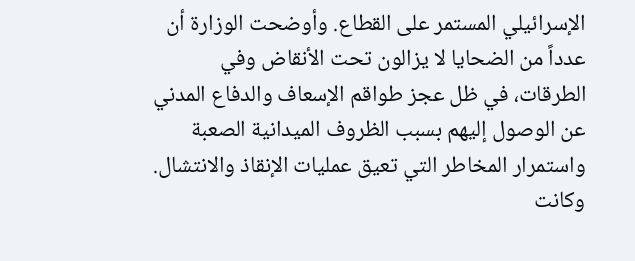الإسرائيلي المستمر على القطاع. وأوضحت الوزارة أن عدداً من الضحايا لا يزالون تحت الأنقاض وفي الطرقات، في ظل عجز طواقم الإسعاف والدفاع المدني عن الوصول إليهم بسبب الظروف الميدانية الصعبة واستمرار المخاطر التي تعيق عمليات الإنقاذ والانتشال.
وكانت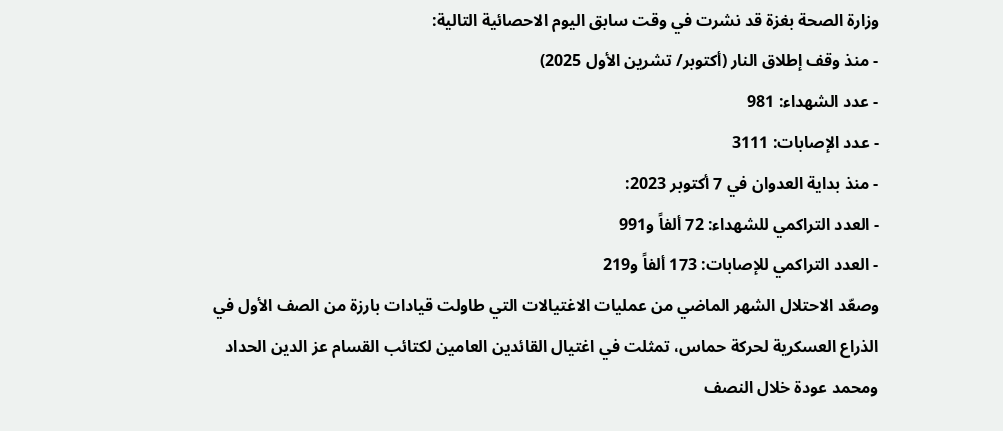وزارة الصحة بغزة قد نشرت في وقت سابق اليوم الاحصائية التالية:
- منذ وقف إطلاق النار (أكتوبر/ تشرين الأول 2025)
- عدد الشهداء: 981
- عدد الإصابات: 3111
- منذ بداية العدوان في 7 أكتوبر 2023:
- العدد التراكمي للشهداء: 72 ألفاً و991
- العدد التراكمي للإصابات: 173 ألفاً و219
وصعّد الاحتلال الشهر الماضي من عمليات الاغتيالات التي طاولت قيادات بارزة من الصف الأول في الذراع العسكرية لحركة حماس، تمثلت في اغتيال القائدين العامين لكتائب القسام عز الدين الحداد ومحمد عودة خلال النصف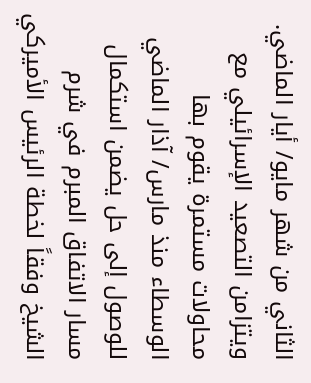الثاني من شهر مايو/ أيار الماضي.
ويتزامن التصعيد الإسرائيلي مع محاولات مستمرة يقوم بها الوسطاء منذ مارس/ آذار الماضي للوصول إلى حل يضمن استكمال مسار الاتفاق المبرم في شرم الشيخ وفقاً لخطة الرئيس الأميركي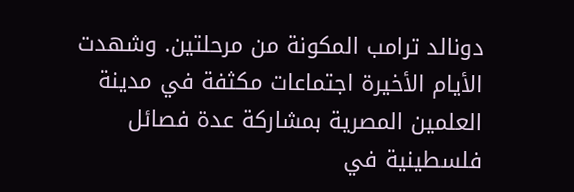دونالد ترامب المكونة من مرحلتين. وشهدت الأيام الأخيرة اجتماعات مكثفة في مدينة العلمين المصرية بمشاركة عدة فصائل فلسطينية في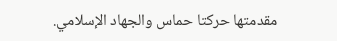مقدمتها حركتا حماس والجهاد الإسلامي.